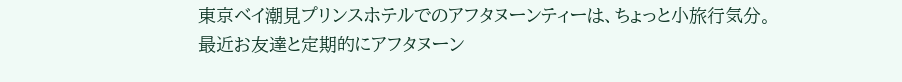東京ベイ潮見プリンスホテルでのアフタヌーンティーは、ちょっと小旅行気分。
最近お友達と定期的にアフタヌーン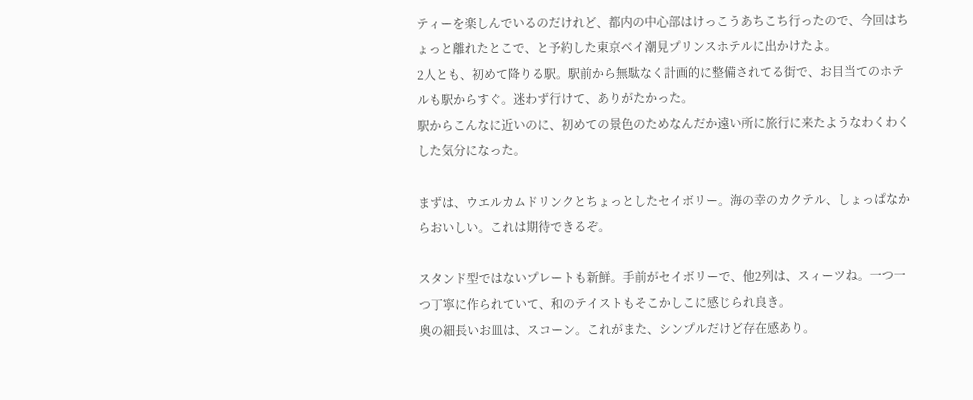ティーを楽しんでいるのだけれど、都内の中心部はけっこうあちこち行ったので、今回はちょっと離れたとこで、と予約した東京ベイ潮見プリンスホテルに出かけたよ。
2人とも、初めて降りる駅。駅前から無駄なく計画的に整備されてる街で、お目当てのホテルも駅からすぐ。迷わず行けて、ありがたかった。
駅からこんなに近いのに、初めての景色のためなんだか遠い所に旅行に来たようなわくわくした気分になった。

まずは、ウエルカムドリンクとちょっとしたセイボリー。海の幸のカクテル、しょっぱなからおいしい。これは期待できるぞ。

スタンド型ではないプレートも新鮮。手前がセイボリーで、他2列は、スィーツね。一つ一つ丁寧に作られていて、和のテイストもそこかしこに感じられ良き。
奥の細長いお皿は、スコーン。これがまた、シンプルだけど存在感あり。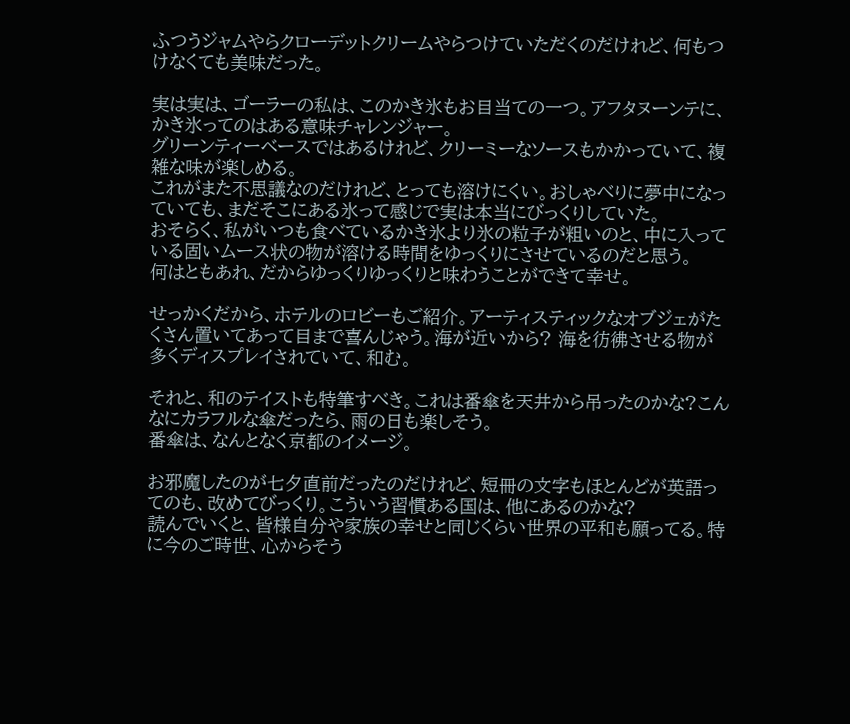ふつうジャムやらクローデットクリームやらつけていただくのだけれど、何もつけなくても美味だった。

実は実は、ゴーラーの私は、このかき氷もお目当ての一つ。アフタヌーンテに、かき氷ってのはある意味チャレンジャー。
グリーンティーベースではあるけれど、クリーミーなソースもかかっていて、複雑な味が楽しめる。
これがまた不思議なのだけれど、とっても溶けにくい。おしゃべりに夢中になっていても、まだそこにある氷って感じで実は本当にびっくりしていた。
おそらく、私がいつも食べているかき氷より氷の粒子が粗いのと、中に入っている固いムース状の物が溶ける時間をゆっくりにさせているのだと思う。
何はともあれ、だからゆっくりゆっくりと味わうことができて幸せ。

せっかくだから、ホテルのロビーもご紹介。アーティスティックなオブジェがたくさん置いてあって目まで喜んじゃう。海が近いから? 海を彷彿させる物が多くディスプレイされていて、和む。

それと、和のテイストも特筆すべき。これは番傘を天井から吊ったのかな?こんなにカラフルな傘だったら、雨の日も楽しそう。
番傘は、なんとなく京都のイメージ。

お邪魔したのが七夕直前だったのだけれど、短冊の文字もほとんどが英語ってのも、改めてびっくり。こういう習慣ある国は、他にあるのかな?
読んでいくと、皆様自分や家族の幸せと同じくらい世界の平和も願ってる。特に今のご時世、心からそう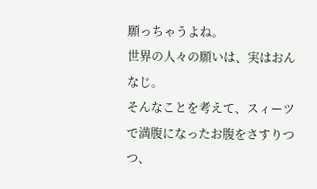願っちゃうよね。
世界の人々の願いは、実はおんなじ。
そんなことを考えて、スィーツで満腹になったお腹をさすりつつ、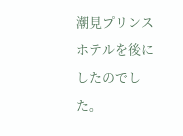潮見プリンスホテルを後にしたのでした。